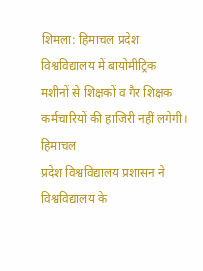शिमला: हिमाचल प्रदेश विश्वविद्यालय में बायोमीट्रिक
मशीनों से शिक्षकों व गैर शिक्षक कर्मचारियों की हाजिरी नहीं लगेगी। हिमाचल
प्रदेश विश्वविद्यालय प्रशासन ने विश्वविद्यालय के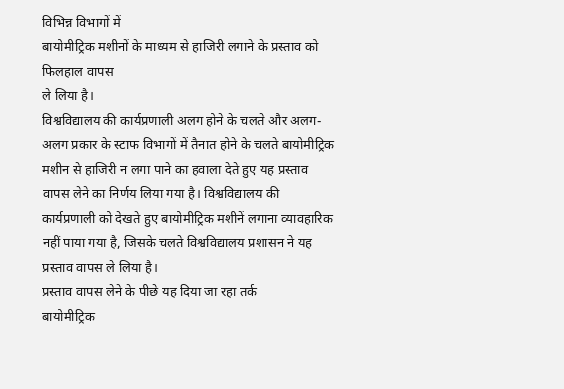विभिन्न विभागों में
बायोमीट्रिक मशीनों के माध्यम से हाजिरी लगाने के प्रस्ताव को फिलहाल वापस
ले लिया है।
विश्वविद्यालय की कार्यप्रणाली अलग होने के चलते और अलग-अलग प्रकार के स्टाफ विभागों में तैनात होने के चलते बायोमीट्रिक मशीन से हाजिरी न लगा पाने का हवाला देते हुए यह प्रस्ताव वापस लेने का निर्णय लिया गया है। विश्वविद्यालय की कार्यप्रणाली को देखते हुए बायोमीट्रिक मशीनें लगाना व्यावहारिक नहीं पाया गया है, जिसके चलते विश्वविद्यालय प्रशासन ने यह प्रस्ताव वापस ले लिया है।
प्रस्ताव वापस लेने के पीछे यह दिया जा रहा तर्क
बायोमीट्रिक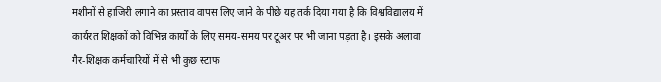मशीनों से हाजिरी लगाने का प्रस्ताव वापस लिए जाने के पीछे यह तर्क दिया गया है कि विश्वविद्यालय में कार्यरत शिक्षकों को विभिन्न कार्यों के लिए समय-समय पर टूअर पर भी जाना पड़ता है। इसके अलावा गैर-शिक्षक कर्मचारियों में से भी कुछ स्टाफ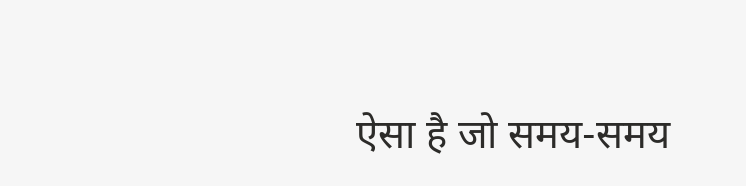ऐसा है जो समय-समय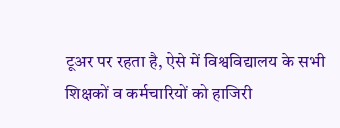टूअर पर रहता है, ऐसे में विश्वविद्यालय के सभी शिक्षकों व कर्मचारियों को हाजिरी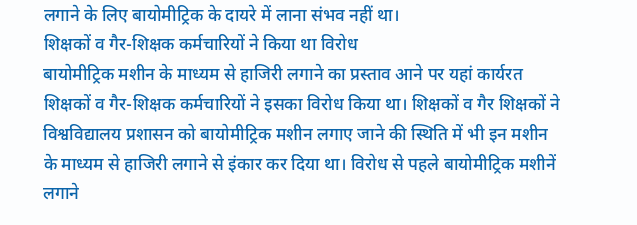लगाने के लिए बायोमीट्रिक के दायरे में लाना संभव नहीं था।
शिक्षकों व गैर-शिक्षक कर्मचारियों ने किया था विरोध
बायोमीट्रिक मशीन के माध्यम से हाजिरी लगाने का प्रस्ताव आने पर यहां कार्यरत शिक्षकों व गैर-शिक्षक कर्मचारियों ने इसका विरोध किया था। शिक्षकों व गैर शिक्षकों ने विश्वविद्यालय प्रशासन को बायोमीट्रिक मशीन लगाए जाने की स्थिति में भी इन मशीन के माध्यम से हाजिरी लगाने से इंकार कर दिया था। विरोध से पहले बायोमीट्रिक मशीनें लगाने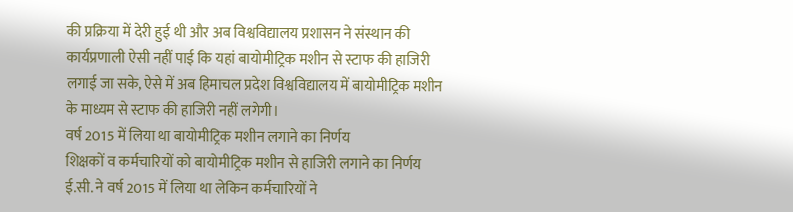की प्रक्रिया में देरी हुई थी और अब विश्वविद्यालय प्रशासन ने संस्थान की कार्यप्रणाली ऐसी नहीं पाई कि यहां बायोमीट्रिक मशीन से स्टाफ की हाजिरी लगाई जा सके, ऐसे में अब हिमाचल प्रदेश विश्वविद्यालय में बायोमीट्रिक मशीन के माध्यम से स्टाफ की हाजिरी नहीं लगेगी।
वर्ष 2015 में लिया था बायोमीट्रिक मशीन लगाने का निर्णय
शिक्षकों व कर्मचारियों को बायोमीट्रिक मशीन से हाजिरी लगाने का निर्णय ई.सी. ने वर्ष 2015 में लिया था लेकिन कर्मचारियों ने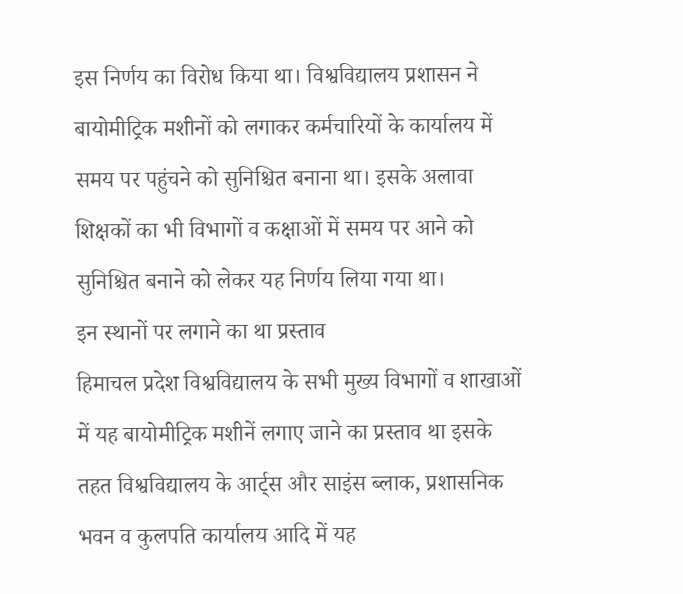इस निर्णय का विरोध किया था। विश्वविद्यालय प्रशासन ने बायोमीट्रिक मशीनों को लगाकर कर्मचारियों के कार्यालय में समय पर पहुंचने को सुनिश्चित बनाना था। इसके अलावा शिक्षकों का भी विभागों व कक्षाओं में समय पर आने को सुनिश्चित बनाने को लेकर यह निर्णय लिया गया था।
इन स्थानों पर लगाने का था प्रस्ताव
हिमाचल प्रदेश विश्वविद्यालय के सभी मुख्य विभागों व शाखाओं में यह बायोमीट्रिक मशीनें लगाए जाने का प्रस्ताव था इसके तहत विश्वविद्यालय के आर्ट्स और साइंस ब्लाक, प्रशासनिक भवन व कुलपति कार्यालय आदि में यह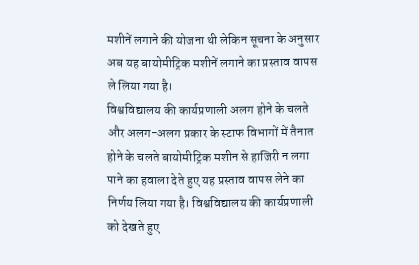मशीनें लगाने की योजना थी लेकिन सूचना के अनुसार अब यह बायोमीट्रिक मशीनें लगाने का प्रस्ताव वापस ले लिया गया है।
विश्वविद्यालय की कार्यप्रणाली अलग होने के चलते और अलग-अलग प्रकार के स्टाफ विभागों में तैनात होने के चलते बायोमीट्रिक मशीन से हाजिरी न लगा पाने का हवाला देते हुए यह प्रस्ताव वापस लेने का निर्णय लिया गया है। विश्वविद्यालय की कार्यप्रणाली को देखते हुए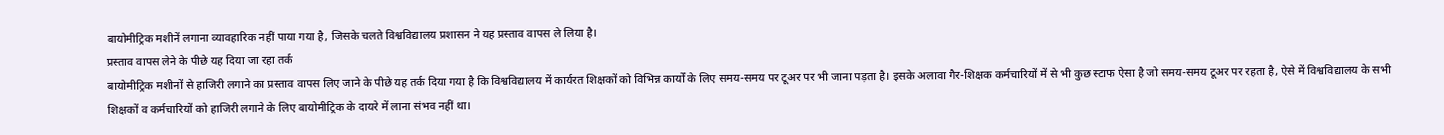बायोमीट्रिक मशीनें लगाना व्यावहारिक नहीं पाया गया है, जिसके चलते विश्वविद्यालय प्रशासन ने यह प्रस्ताव वापस ले लिया है।
प्रस्ताव वापस लेने के पीछे यह दिया जा रहा तर्क
बायोमीट्रिक मशीनों से हाजिरी लगाने का प्रस्ताव वापस लिए जाने के पीछे यह तर्क दिया गया है कि विश्वविद्यालय में कार्यरत शिक्षकों को विभिन्न कार्यों के लिए समय-समय पर टूअर पर भी जाना पड़ता है। इसके अलावा गैर-शिक्षक कर्मचारियों में से भी कुछ स्टाफ ऐसा है जो समय-समय टूअर पर रहता है, ऐसे में विश्वविद्यालय के सभी शिक्षकों व कर्मचारियों को हाजिरी लगाने के लिए बायोमीट्रिक के दायरे में लाना संभव नहीं था।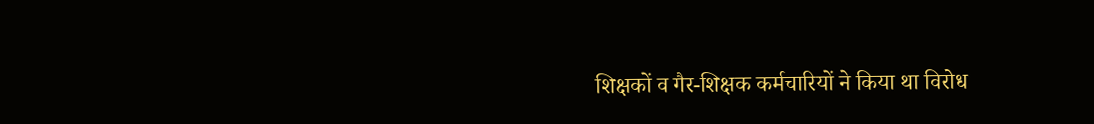शिक्षकों व गैर-शिक्षक कर्मचारियों ने किया था विरोध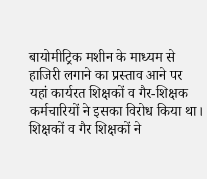बायोमीट्रिक मशीन के माध्यम से हाजिरी लगाने का प्रस्ताव आने पर यहां कार्यरत शिक्षकों व गैर-शिक्षक कर्मचारियों ने इसका विरोध किया था। शिक्षकों व गैर शिक्षकों ने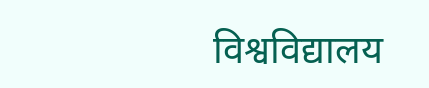विश्वविद्यालय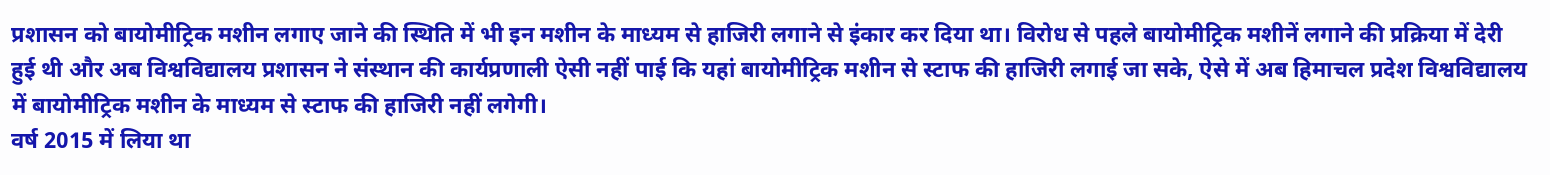प्रशासन को बायोमीट्रिक मशीन लगाए जाने की स्थिति में भी इन मशीन के माध्यम से हाजिरी लगाने से इंकार कर दिया था। विरोध से पहले बायोमीट्रिक मशीनें लगाने की प्रक्रिया में देरी हुई थी और अब विश्वविद्यालय प्रशासन ने संस्थान की कार्यप्रणाली ऐसी नहीं पाई कि यहां बायोमीट्रिक मशीन से स्टाफ की हाजिरी लगाई जा सके, ऐसे में अब हिमाचल प्रदेश विश्वविद्यालय में बायोमीट्रिक मशीन के माध्यम से स्टाफ की हाजिरी नहीं लगेगी।
वर्ष 2015 में लिया था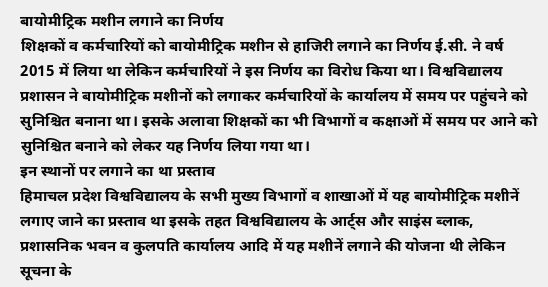बायोमीट्रिक मशीन लगाने का निर्णय
शिक्षकों व कर्मचारियों को बायोमीट्रिक मशीन से हाजिरी लगाने का निर्णय ई.सी. ने वर्ष 2015 में लिया था लेकिन कर्मचारियों ने इस निर्णय का विरोध किया था। विश्वविद्यालय प्रशासन ने बायोमीट्रिक मशीनों को लगाकर कर्मचारियों के कार्यालय में समय पर पहुंचने को सुनिश्चित बनाना था। इसके अलावा शिक्षकों का भी विभागों व कक्षाओं में समय पर आने को सुनिश्चित बनाने को लेकर यह निर्णय लिया गया था।
इन स्थानों पर लगाने का था प्रस्ताव
हिमाचल प्रदेश विश्वविद्यालय के सभी मुख्य विभागों व शाखाओं में यह बायोमीट्रिक मशीनें लगाए जाने का प्रस्ताव था इसके तहत विश्वविद्यालय के आर्ट्स और साइंस ब्लाक, प्रशासनिक भवन व कुलपति कार्यालय आदि में यह मशीनें लगाने की योजना थी लेकिन सूचना के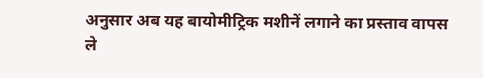अनुसार अब यह बायोमीट्रिक मशीनें लगाने का प्रस्ताव वापस ले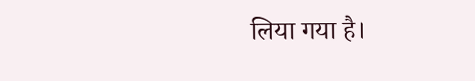लिया गया है।